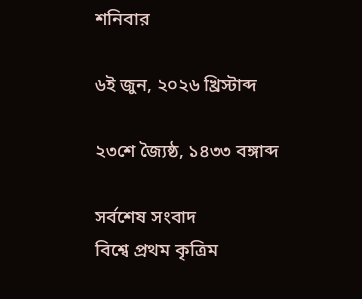শনিবার

৬ই জুন, ২০২৬ খ্রিস্টাব্দ

২৩শে জ্যৈষ্ঠ, ১৪৩৩ বঙ্গাব্দ

সর্বশেষ সংবাদ
বিশ্বে প্রথম কৃত্রিম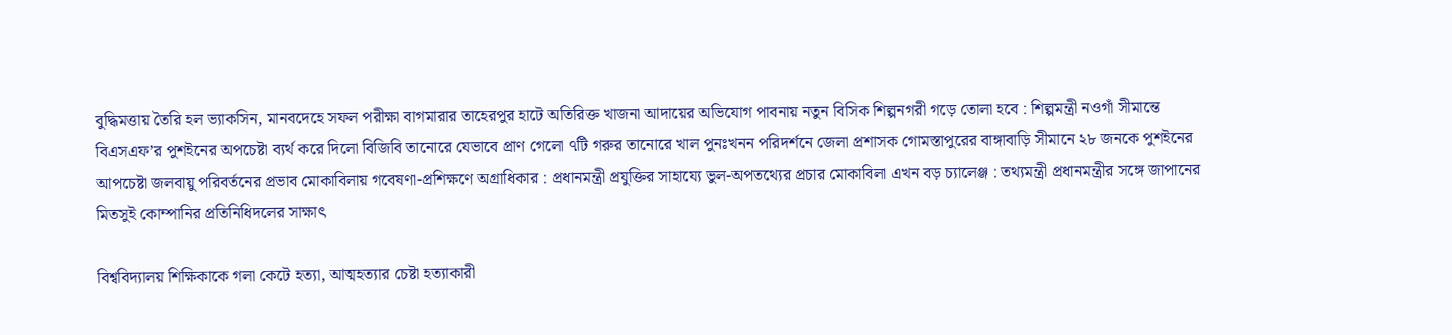বুদ্ধিমত্তায় তৈরি হল ভ্যাকসিন, মানবদেহে সফল পরীক্ষা বাগমারার তাহেরপুর হাটে অতিরিক্ত খাজনা আদায়ের অভিযোগ পাবনায় নতুন বিসিক শিল্পনগরী গড়ে তোলা হবে : শিল্পমন্ত্রী নওগাঁ সীমান্তে বিএসএফ’র পুশইনের অপচেষ্টা ব্যর্থ করে দিলো বিজিবি তানোরে যেভাবে প্রাণ গেলো ৭টি গরুর তানোরে খাল পুনঃখনন পরিদর্শনে জেলা প্রশাসক গোমস্তাপুরের বাঙ্গাবাড়ি সীমানে ২৮ জনকে পুশইনের আপচেষ্টা জলবায়ু পরিবর্তনের প্রভাব মোকাবিলায় গবেষণা-প্রশিক্ষণে অগ্রাধিকার : প্রধানমন্ত্রী প্রযুক্তির সাহায্যে ভুল-অপতথ্যের প্রচার মোকাবিলা এখন বড় চ্যালেঞ্জ : তথ্যমন্ত্রী প্রধানমন্ত্রীর সঙ্গে জাপানের মিতসুই কোম্পানির প্রতিনিধিদলের সাক্ষাৎ

বিশ্ববিদ্যালয় শিক্ষিকাকে গলা কেটে হত্যা, আত্মহত্যার চেষ্টা হত্যাকারী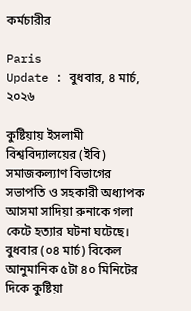কর্মচারীর

Paris
Update : বুধবার, ৪ মার্চ, ২০২৬

কুষ্টিয়ায় ইসলামী বিশ্ববিদ্যালয়ের (ইবি) সমাজকল্যাণ বিভাগের সভাপতি ও সহকারী অধ্যাপক আসমা সাদিয়া রুনাকে গলা কেটে হত্যার ঘটনা ঘটেছে। বুধবার (০৪ মার্চ) বিকেল আনুমানিক ৫টা ৪০ মিনিটের দিকে কুষ্টিয়া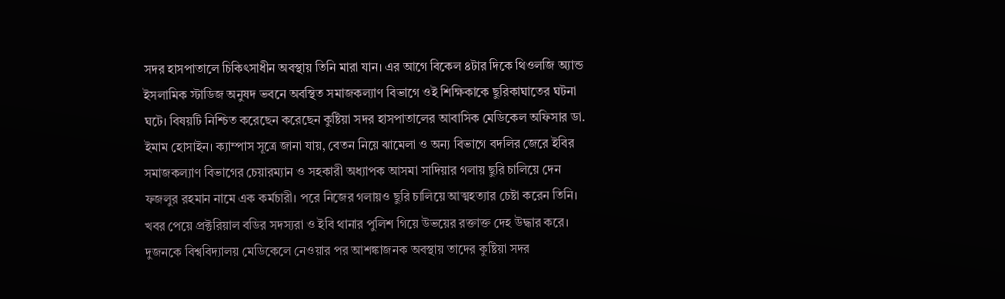সদর হাসপাতালে চিকিৎসাধীন অবস্থায় তিনি মারা যান। এর আগে বিকেল ৪টার দিকে থিওলজি অ্যান্ড ইসলামিক স্টাডিজ অনুষদ ভবনে অবস্থিত সমাজকল্যাণ বিভাগে ওই শিক্ষিকাকে ছুরিকাঘাতের ঘটনা ঘটে। বিষয়টি নিশ্চিত করেছেন করেছেন কুষ্টিয়া সদর হাসপাতালের আবাসিক মেডিকেল অফিসার ডা. ইমাম হোসাইন। ক্যাম্পাস সূত্রে জানা যায়, বেতন নিয়ে ঝামেলা ও অন্য বিভাগে বদলির জেরে ইবির সমাজকল্যাণ বিভাগের চেয়ারম্যান ও সহকারী অধ্যাপক আসমা সাদিয়ার গলায় ছুরি চালিয়ে দেন ফজলুর রহমান নামে এক কর্মচারী। পরে নিজের গলায়ও ছুরি চালিয়ে আত্মহত্যার চেষ্টা করেন তিনি। খবর পেয়ে প্রক্টরিয়াল বডির সদস্যরা ও ইবি থানার পুলিশ গিয়ে উভয়ের রক্তাক্ত দেহ উদ্ধার করে। দুজনকে বিশ্ববিদ্যালয় মেডিকেলে নেওয়ার পর আশঙ্কাজনক অবস্থায় তাদের কুষ্টিয়া সদর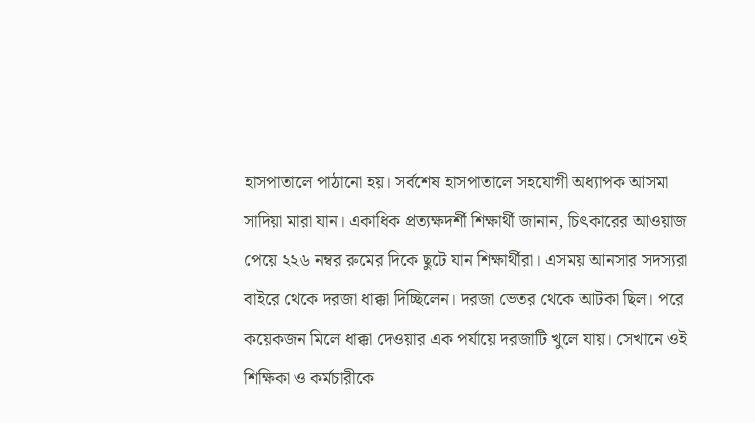হাসপাতালে পাঠানো হয়। সর্বশেষ হাসপাতালে সহযোগী অধ্যাপক আসমা সাদিয়া মারা যান। একাধিক প্রত্যক্ষদর্শী শিক্ষার্থী জানান, চিৎকারের আওয়াজ পেয়ে ২২৬ নম্বর রুমের দিকে ছুটে যান শিক্ষার্থীরা। এসময় আনসার সদস্যরা বাইরে থেকে দরজা ধাক্কা দিচ্ছিলেন। দরজা ভেতর থেকে আটকা ছিল। পরে কয়েকজন মিলে ধাক্কা দেওয়ার এক পর্যায়ে দরজাটি খুলে যায়। সেখানে ওই শিক্ষিকা ও কর্মচারীকে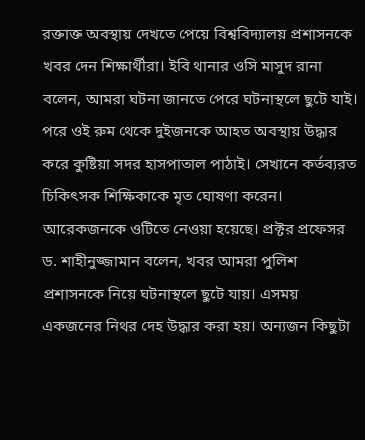রক্তাক্ত অবস্থায় দেখতে পেয়ে বিশ্ববিদ্যালয় প্রশাসনকে খবর দেন শিক্ষার্থীরা। ইবি থানার ওসি মাসুদ রানা বলেন, আমরা ঘটনা জানতে পেরে ঘটনাস্থলে ছুটে যাই। পরে ওই রুম থেকে দুইজনকে আহত অবস্থায় উদ্ধার করে কুষ্টিয়া সদর হাসপাতাল পাঠাই। সেখানে কর্তব্যরত চিকিৎসক শিক্ষিকাকে মৃত ঘোষণা করেন। আরেকজনকে ওটিতে নেওয়া হয়েছে। প্রক্টর প্রফেসর ড. শাহীনুজ্জামান বলেন, খবর আমরা পুলিশ প্রশাসনকে নিয়ে ঘটনাস্থলে ছুটে যায়। এসময় একজনের নিথর দেহ উদ্ধার করা হয়। অন্যজন কিছুটা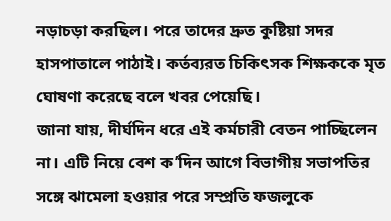নড়াচড়া করছিল। পরে তাদের দ্রুত কুষ্টিয়া সদর হাসপাতালে পাঠাই। কর্তব্যরত চিকিৎসক শিক্ষককে মৃত ঘোষণা করেছে বলে খবর পেয়েছি।
জানা যায়, দীর্ঘদিন ধরে এই কর্মচারী বেতন পাচ্ছিলেন না। এটি নিয়ে বেশ ক’দিন আগে বিভাগীয় সভাপতির সঙ্গে ঝামেলা হওয়ার পরে সম্প্রতি ফজলুকে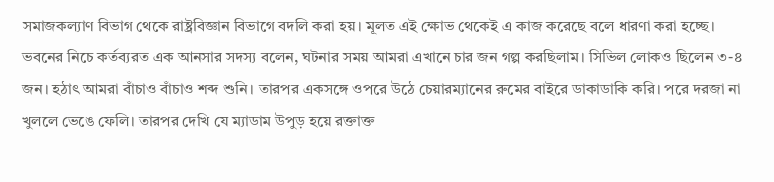সমাজকল্যাণ বিভাগ থেকে রাষ্ট্রবিজ্ঞান বিভাগে বদলি করা হয়। মূলত এই ক্ষোভ থেকেই এ কাজ করেছে বলে ধারণা করা হচ্ছে। ভবনের নিচে কর্তব্যরত এক আনসার সদস্য বলেন, ঘটনার সময় আমরা এখানে চার জন গল্প করছিলাম। সিভিল লোকও ছিলেন ৩-৪ জন। হঠাৎ আমরা বাঁচাও বাঁচাও শব্দ শুনি। তারপর একসঙ্গে ওপরে উঠে চেয়ারম্যানের রুমের বাইরে ডাকাডাকি করি। পরে দরজা না খুললে ভেঙে ফেলি। তারপর দেখি যে ম্যাডাম উপুড় হয়ে রক্তাক্ত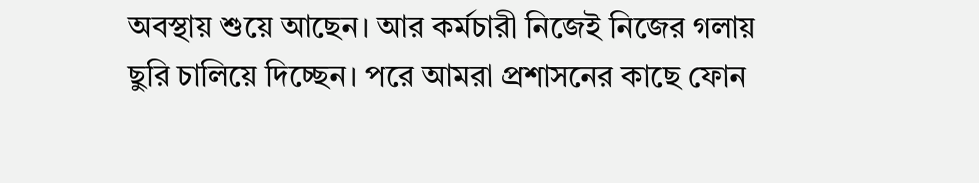অবস্থায় শুয়ে আছেন। আর কর্মচারী নিজেই নিজের গলায় ছুরি চালিয়ে দিচ্ছেন। পরে আমরা প্রশাসনের কাছে ফোন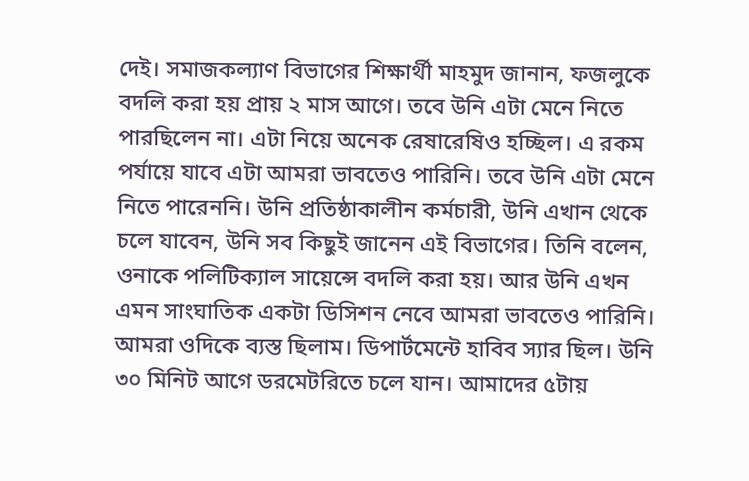দেই। সমাজকল্যাণ বিভাগের শিক্ষার্থী মাহমুদ জানান, ফজলুকে বদলি করা হয় প্রায় ২ মাস আগে। তবে উনি এটা মেনে নিতে পারছিলেন না। এটা নিয়ে অনেক রেষারেষিও হচ্ছিল। এ রকম পর্যায়ে যাবে এটা আমরা ভাবতেও পারিনি। তবে উনি এটা মেনে নিতে পারেননি। উনি প্রতিষ্ঠাকালীন কর্মচারী, উনি এখান থেকে চলে যাবেন, উনি সব কিছুই জানেন এই বিভাগের। তিনি বলেন, ওনাকে পলিটিক্যাল সায়েন্সে বদলি করা হয়। আর উনি এখন এমন সাংঘাতিক একটা ডিসিশন নেবে আমরা ভাবতেও পারিনি। আমরা ওদিকে ব্যস্ত ছিলাম। ডিপার্টমেন্টে হাবিব স্যার ছিল। উনি ৩০ মিনিট আগে ডরমেটরিতে চলে যান। আমাদের ৫টায়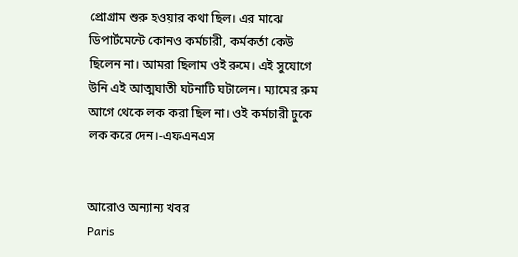প্রোগ্রাম শুরু হওয়ার কথা ছিল। এর মাঝে ডিপার্টমেন্টে কোনও কর্মচারী, কর্মকর্তা কেউ ছিলেন না। আমরা ছিলাম ওই রুমে। এই সুযোগে উনি এই আত্মঘাতী ঘটনাটি ঘটালেন। ম্যামের রুম আগে থেকে লক করা ছিল না। ওই কর্মচারী ঢুকে লক করে দেন।-এফএনএস


আরোও অন্যান্য খবর
Paris